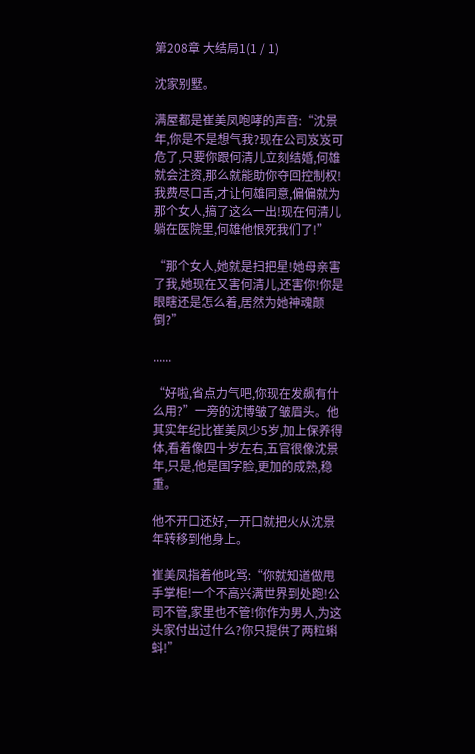第208章 大结局1(1 / 1)

沈家别墅。

满屋都是崔美凤咆哮的声音:“沈景年,你是不是想气我?现在公司岌岌可危了,只要你跟何清儿立刻结婚,何雄就会注资,那么就能助你夺回控制权!我费尽口舌,才让何雄同意,偏偏就为那个女人,搞了这么一出!现在何清儿躺在医院里,何雄他恨死我们了!”

“那个女人,她就是扫把星!她母亲害了我,她现在又害何清儿,还害你!你是眼瞎还是怎么着,居然为她神魂颠倒?”

......

“好啦,省点力气吧,你现在发飙有什么用?”一旁的沈博皱了皱眉头。他其实年纪比崔美凤少5岁,加上保养得体,看着像四十岁左右,五官很像沈景年,只是,他是国字脸,更加的成熟,稳重。

他不开口还好,一开口就把火从沈景年转移到他身上。

崔美凤指着他叱骂:“你就知道做甩手掌柜!一个不高兴满世界到处跑!公司不管,家里也不管!你作为男人,为这头家付出过什么?你只提供了两粒蝌蚪!”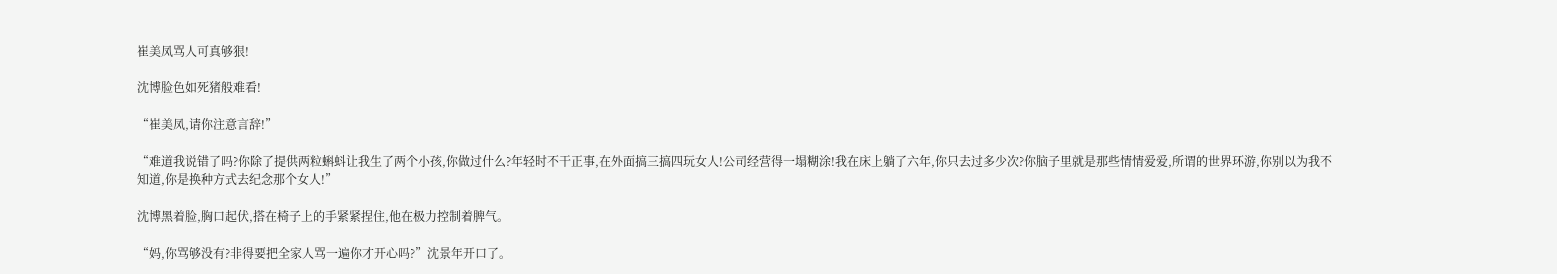崔美凤骂人可真够狠!

沈博脸色如死猪般难看!

“崔美凤,请你注意言辞!”

“难道我说错了吗?你除了提供两粒蝌蚪让我生了两个小孩,你做过什么?年轻时不干正事,在外面搞三搞四玩女人!公司经营得一塌糊涂!我在床上躺了六年,你只去过多少次?你脑子里就是那些情情爱爱,所谓的世界环游,你别以为我不知道,你是换种方式去纪念那个女人!”

沈博黑着脸,胸口起伏,搭在椅子上的手紧紧捏住,他在极力控制着脾气。

“妈,你骂够没有?非得要把全家人骂一遍你才开心吗?”沈景年开口了。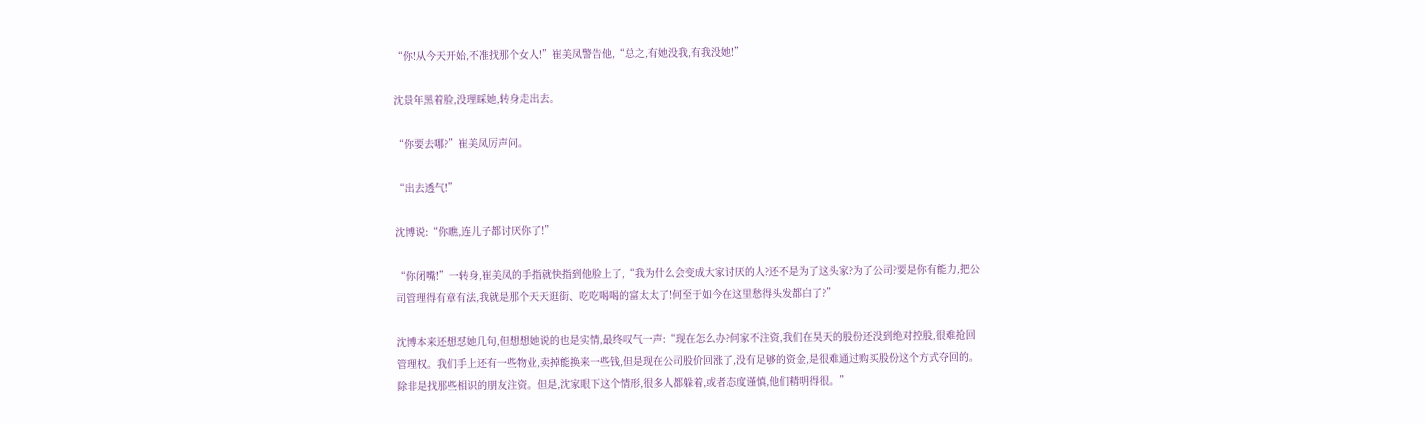“你!从今天开始,不准找那个女人!”崔美凤警告他,“总之,有她没我,有我没她!”

沈景年黑着脸,没理睬她,转身走出去。

“你要去哪?”崔美凤厉声问。

“出去透气!”

沈博说:“你瞧,连儿子都讨厌你了!”

“你闭嘴!”一转身,崔美凤的手指就快指到他脸上了,“我为什么会变成大家讨厌的人?还不是为了这头家?为了公司?要是你有能力,把公司管理得有章有法,我就是那个天天逛街、吃吃喝喝的富太太了!何至于如今在这里愁得头发都白了?”

沈博本来还想怼她几句,但想想她说的也是实情,最终叹气一声:“现在怎么办?何家不注资,我们在昊天的股份还没到绝对控股,很难抢回管理权。我们手上还有一些物业,卖掉能换来一些钱,但是现在公司股价回涨了,没有足够的资金,是很难通过购买股份这个方式夺回的。除非是找那些相识的朋友注资。但是,沈家眼下这个情形,很多人都躲着,或者态度谨慎,他们精明得很。”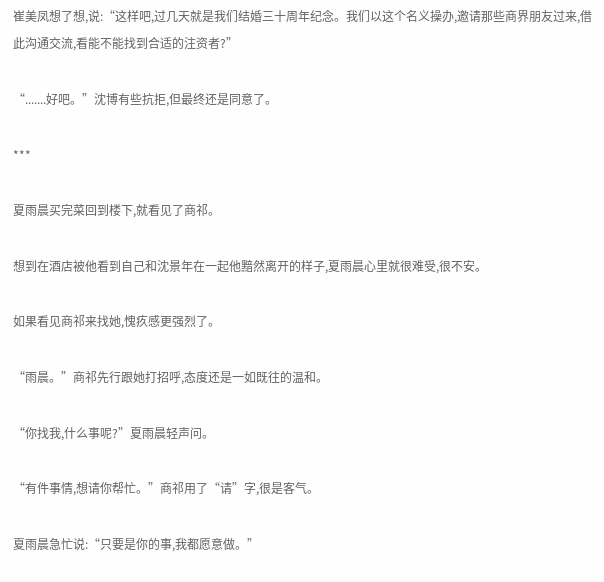崔美凤想了想,说:“这样吧,过几天就是我们结婚三十周年纪念。我们以这个名义操办,邀请那些商界朋友过来,借此沟通交流,看能不能找到合适的注资者?”

“.......好吧。”沈博有些抗拒,但最终还是同意了。

***

夏雨晨买完菜回到楼下,就看见了商祁。

想到在酒店被他看到自己和沈景年在一起他黯然离开的样子,夏雨晨心里就很难受,很不安。

如果看见商祁来找她,愧疚感更强烈了。

“雨晨。”商祁先行跟她打招呼,态度还是一如既往的温和。

“你找我,什么事呢?”夏雨晨轻声问。

“有件事情,想请你帮忙。”商祁用了“请”字,很是客气。

夏雨晨急忙说:“只要是你的事,我都愿意做。”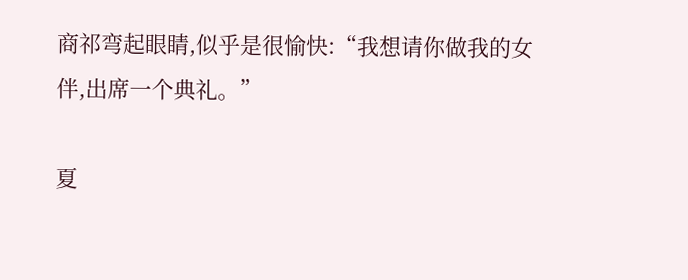商祁弯起眼睛,似乎是很愉快:“我想请你做我的女伴,出席一个典礼。”

夏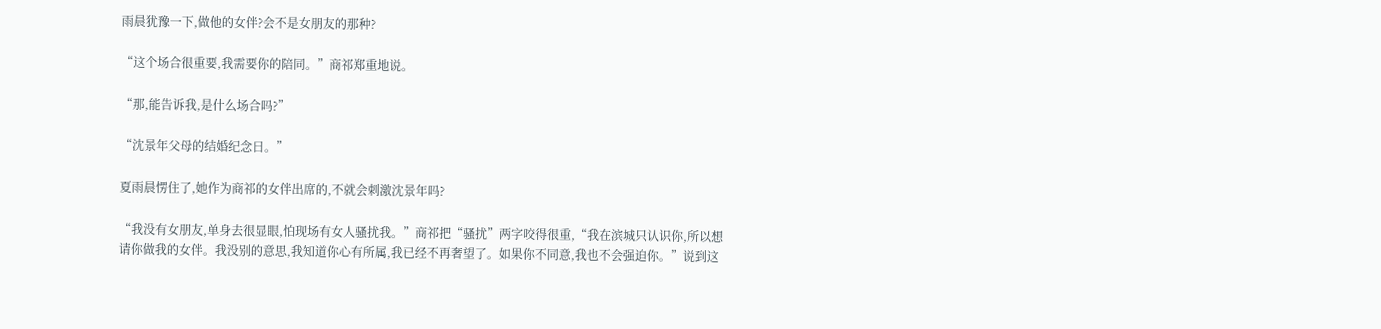雨晨犹豫一下,做他的女伴?会不是女朋友的那种?

“这个场合很重要,我需要你的陪同。”商祁郑重地说。

“那,能告诉我,是什么场合吗?”

“沈景年父母的结婚纪念日。”

夏雨晨愣住了,她作为商祁的女伴出席的,不就会刺激沈景年吗?

“我没有女朋友,单身去很显眼,怕现场有女人骚扰我。”商祁把“骚扰”两字咬得很重,“我在滨城只认识你,所以想请你做我的女伴。我没别的意思,我知道你心有所属,我已经不再奢望了。如果你不同意,我也不会强迫你。”说到这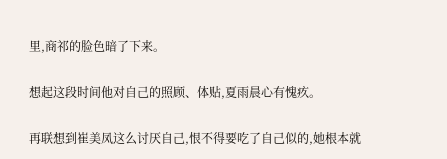里,商祁的脸色暗了下来。

想起这段时间他对自己的照顾、体贴,夏雨晨心有愧疚。

再联想到崔美凤这么讨厌自己,恨不得要吃了自己似的,她根本就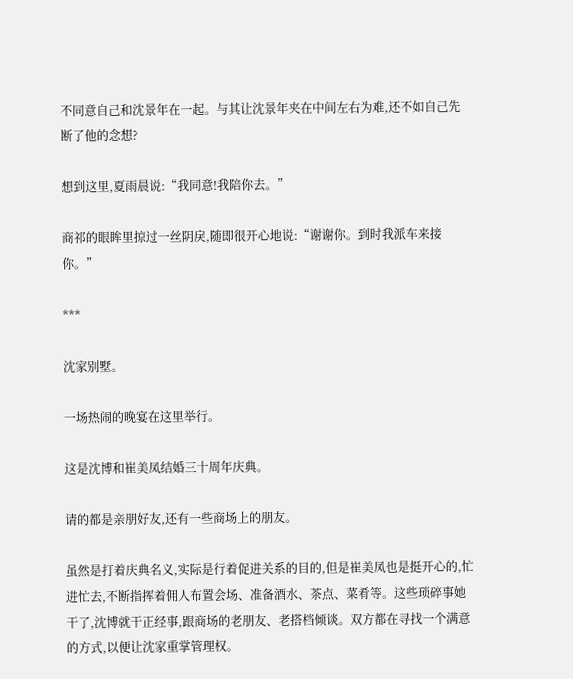不同意自己和沈景年在一起。与其让沈景年夹在中间左右为难,还不如自己先断了他的念想?

想到这里,夏雨晨说:“我同意!我陪你去。”

商祁的眼眸里掠过一丝阴戾,随即很开心地说:“谢谢你。到时我派车来接你。”

***

沈家别墅。

一场热闹的晚宴在这里举行。

这是沈博和崔美凤结婚三十周年庆典。

请的都是亲朋好友,还有一些商场上的朋友。

虽然是打着庆典名义,实际是行着促进关系的目的,但是崔美凤也是挺开心的,忙进忙去,不断指挥着佣人布置会场、准备酒水、茶点、菜肴等。这些琐碎事她干了,沈博就干正经事,跟商场的老朋友、老搭档倾谈。双方都在寻找一个满意的方式,以便让沈家重掌管理权。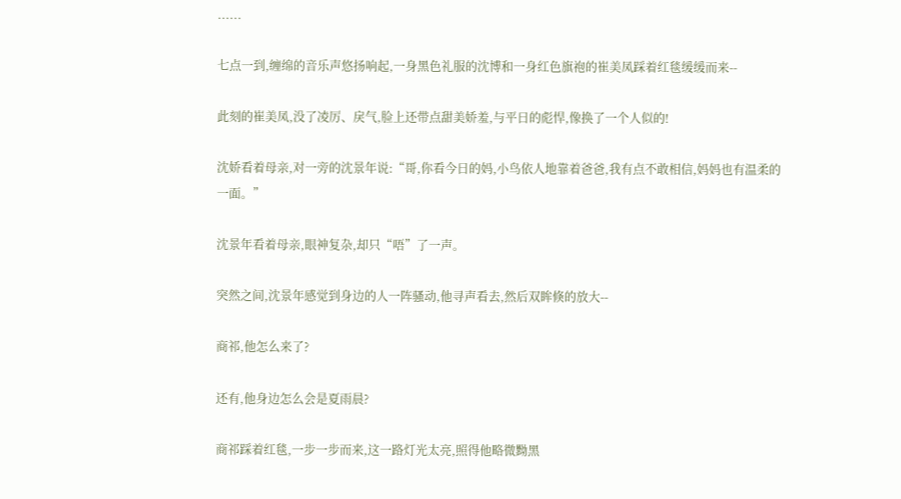......

七点一到,缠绵的音乐声悠扬响起,一身黑色礼服的沈博和一身红色旗袍的崔美凤踩着红毯缓缓而来--

此刻的崔美凤,没了凌厉、戾气,脸上还带点甜美娇羞,与平日的彪悍,像换了一个人似的!

沈娇看着母亲,对一旁的沈景年说:“哥,你看今日的妈,小鸟依人地靠着爸爸,我有点不敢相信,妈妈也有温柔的一面。”

沈景年看着母亲,眼神复杂,却只“唔”了一声。

突然之间,沈景年感觉到身边的人一阵骚动,他寻声看去,然后双眸倏的放大--

商祁,他怎么来了?

还有,他身边怎么会是夏雨晨?

商祁踩着红毯,一步一步而来,这一路灯光太亮,照得他略微黝黑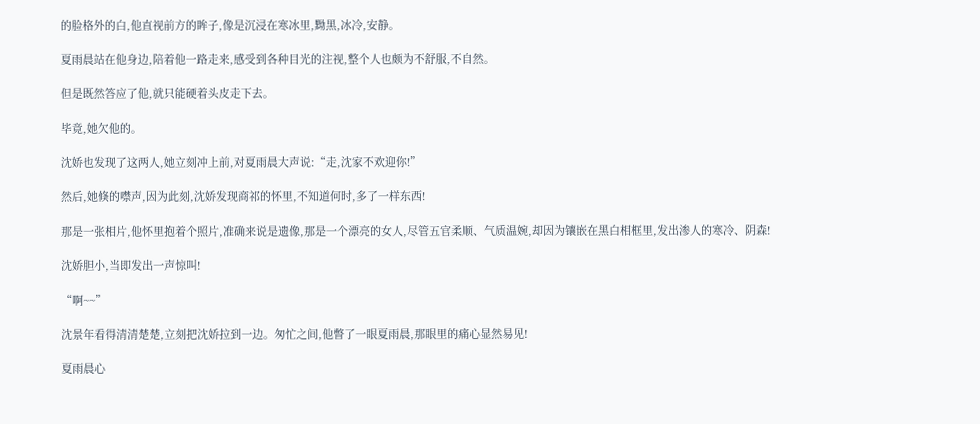的脸格外的白,他直视前方的眸子,像是沉浸在寒冰里,黝黑,冰冷,安静。

夏雨晨站在他身边,陪着他一路走来,感受到各种目光的注视,整个人也颇为不舒服,不自然。

但是既然答应了他,就只能硬着头皮走下去。

毕竟,她欠他的。

沈娇也发现了这两人,她立刻冲上前,对夏雨晨大声说:“走,沈家不欢迎你!”

然后,她倏的噤声,因为此刻,沈娇发现商祁的怀里,不知道何时,多了一样东西!

那是一张相片,他怀里抱着个照片,准确来说是遗像,那是一个漂亮的女人,尽管五官柔顺、气质温婉,却因为镶嵌在黑白相框里,发出渗人的寒冷、阴森!

沈娇胆小,当即发出一声惊叫!

“啊~~”

沈景年看得清清楚楚,立刻把沈娇拉到一边。匆忙之间,他瞥了一眼夏雨晨,那眼里的痛心显然易见!

夏雨晨心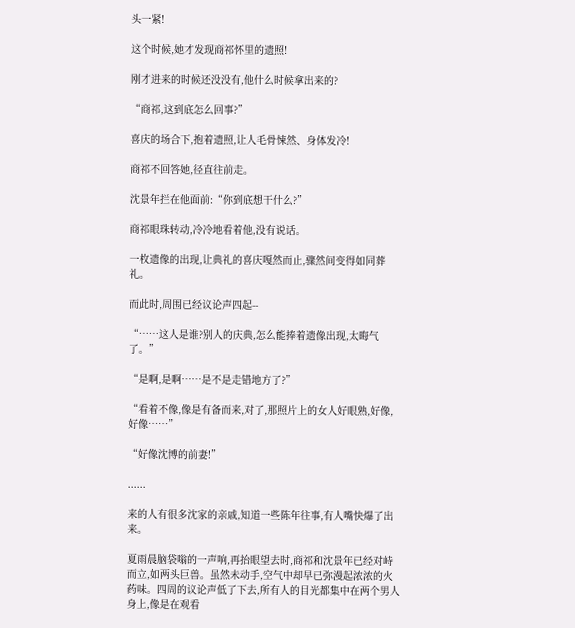头一紧!

这个时候,她才发现商祁怀里的遗照!

刚才进来的时候还没没有,他什么时候拿出来的?

“商祁,这到底怎么回事?”

喜庆的场合下,抱着遗照,让人毛骨悚然、身体发冷!

商祁不回答她,径直往前走。

沈景年拦在他面前:“你到底想干什么?”

商祁眼珠转动,冷冷地看着他,没有说话。

一枚遗像的出现,让典礼的喜庆嘎然而止,骤然间变得如同葬礼。

而此时,周围已经议论声四起--

“……这人是谁?别人的庆典,怎么能捧着遗像出现,太晦气了。”

“是啊,是啊……是不是走错地方了?”

“看着不像,像是有备而来,对了,那照片上的女人好眼熟,好像,好像……”

“好像沈博的前妻!”

......

来的人有很多沈家的亲戚,知道一些陈年往事,有人嘴快爆了出来。

夏雨晨脑袋嗡的一声响,再抬眼望去时,商祁和沈景年已经对峙而立,如两头巨兽。虽然未动手,空气中却早已弥漫起浓浓的火药味。四周的议论声低了下去,所有人的目光都集中在两个男人身上,像是在观看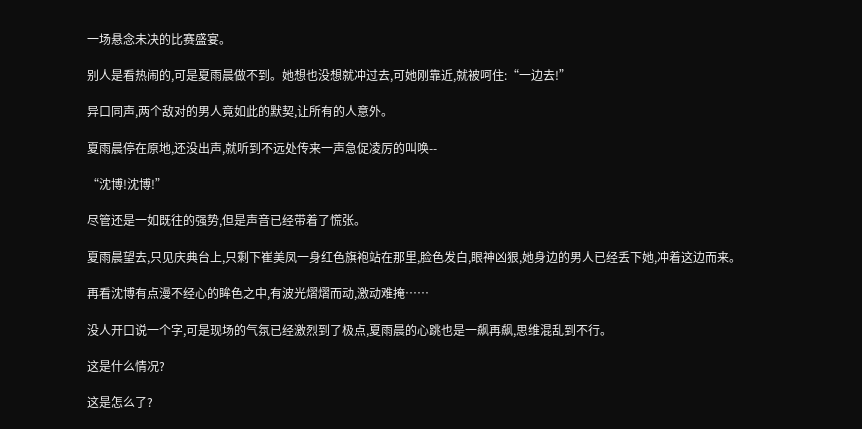一场悬念未决的比赛盛宴。

别人是看热闹的,可是夏雨晨做不到。她想也没想就冲过去,可她刚靠近,就被呵住:“一边去!”

异口同声,两个敌对的男人竟如此的默契,让所有的人意外。

夏雨晨停在原地,还没出声,就听到不远处传来一声急促凌厉的叫唤--

“沈博!沈博!”

尽管还是一如既往的强势,但是声音已经带着了慌张。

夏雨晨望去,只见庆典台上,只剩下崔美凤一身红色旗袍站在那里,脸色发白,眼神凶狠,她身边的男人已经丢下她,冲着这边而来。

再看沈博有点漫不经心的眸色之中,有波光熠熠而动,激动难掩……

没人开口说一个字,可是现场的气氛已经激烈到了极点,夏雨晨的心跳也是一飙再飙,思维混乱到不行。

这是什么情况?

这是怎么了?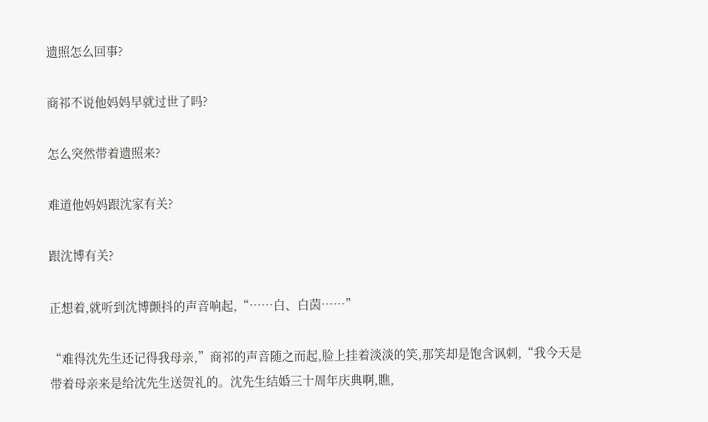遗照怎么回事?

商祁不说他妈妈早就过世了吗?

怎么突然带着遗照来?

难道他妈妈跟沈家有关?

跟沈博有关?

正想着,就听到沈博颤抖的声音响起,“……白、白茵……”

“难得沈先生还记得我母亲,”商祁的声音随之而起,脸上挂着淡淡的笑,那笑却是饱含讽刺,“我今天是带着母亲来是给沈先生送贺礼的。沈先生结婚三十周年庆典啊,瞧,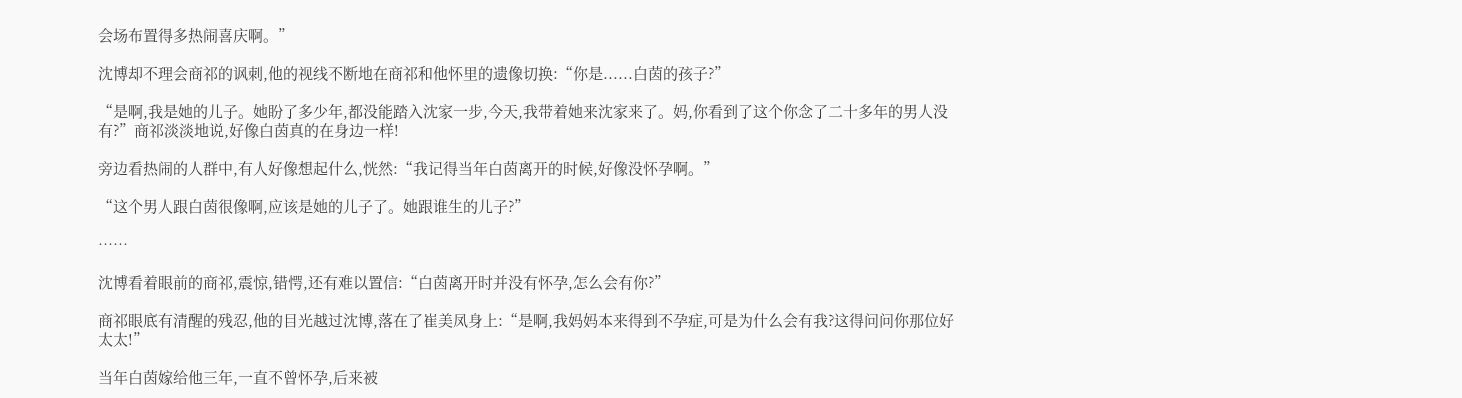会场布置得多热闹喜庆啊。”

沈博却不理会商祁的讽刺,他的视线不断地在商祁和他怀里的遗像切换:“你是......白茵的孩子?”

“是啊,我是她的儿子。她盼了多少年,都没能踏入沈家一步,今天,我带着她来沈家来了。妈,你看到了这个你念了二十多年的男人没有?”商祁淡淡地说,好像白茵真的在身边一样!

旁边看热闹的人群中,有人好像想起什么,恍然:“我记得当年白茵离开的时候,好像没怀孕啊。”

“这个男人跟白茵很像啊,应该是她的儿子了。她跟谁生的儿子?”

……

沈博看着眼前的商祁,震惊,错愕,还有难以置信:“白茵离开时并没有怀孕,怎么会有你?”

商祁眼底有清醒的残忍,他的目光越过沈博,落在了崔美凤身上:“是啊,我妈妈本来得到不孕症,可是为什么会有我?这得问问你那位好太太!”

当年白茵嫁给他三年,一直不曾怀孕,后来被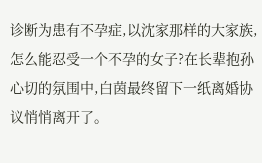诊断为患有不孕症,以沈家那样的大家族,怎么能忍受一个不孕的女子?在长辈抱孙心切的氛围中,白茵最终留下一纸离婚协议悄悄离开了。